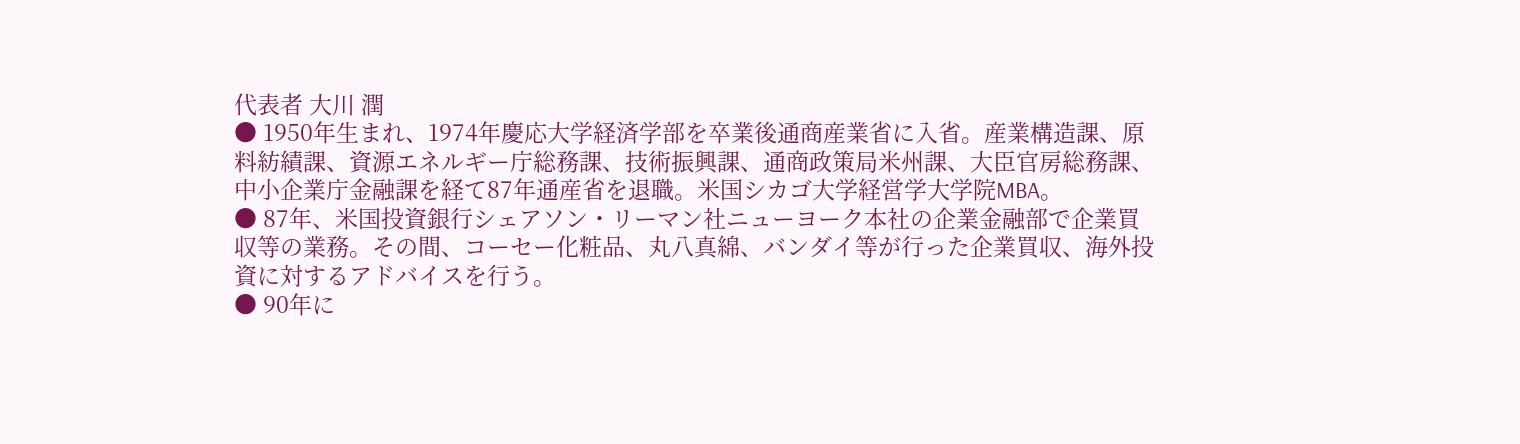代表者 大川 潤
● 1950年生まれ、1974年慶応大学経済学部を卒業後通商産業省に入省。産業構造課、原料紡績課、資源エネルギー庁総務課、技術振興課、通商政策局米州課、大臣官房総務課、中小企業庁金融課を経て87年通産省を退職。米国シカゴ大学経営学大学院MBA。
● 87年、米国投資銀行シェアソン・リーマン社ニューヨーク本社の企業金融部で企業買収等の業務。その間、コーセー化粧品、丸八真綿、バンダイ等が行った企業買収、海外投資に対するアドバイスを行う。
● 90年に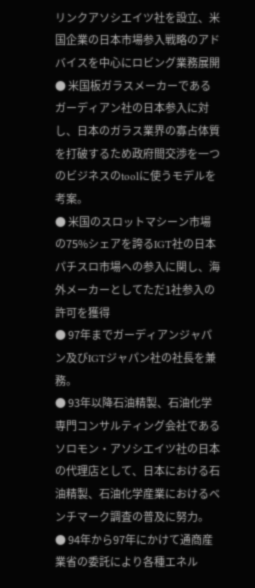リンクアソシエイツ社を設立、米国企業の日本市場参入戦略のアドバイスを中心にロビング業務展開
● 米国板ガラスメーカーであるガーディアン社の日本参入に対し、日本のガラス業界の寡占体質を打破するため政府間交渉を一つのビジネスのtoolに使うモデルを考案。
● 米国のスロットマシーン市場の75%シェアを誇るIGT社の日本パチスロ市場への参入に関し、海外メーカーとしてただ1社参入の許可を獲得
● 97年までガーディアンジャパン及びIGTジャパン社の社長を兼務。
● 93年以降石油精製、石油化学専門コンサルティング会社であるソロモン・アソシエイツ社の日本の代理店として、日本における石油精製、石油化学産業におけるベンチマーク調査の普及に努力。
● 94年から97年にかけて通商産業省の委託により各種エネル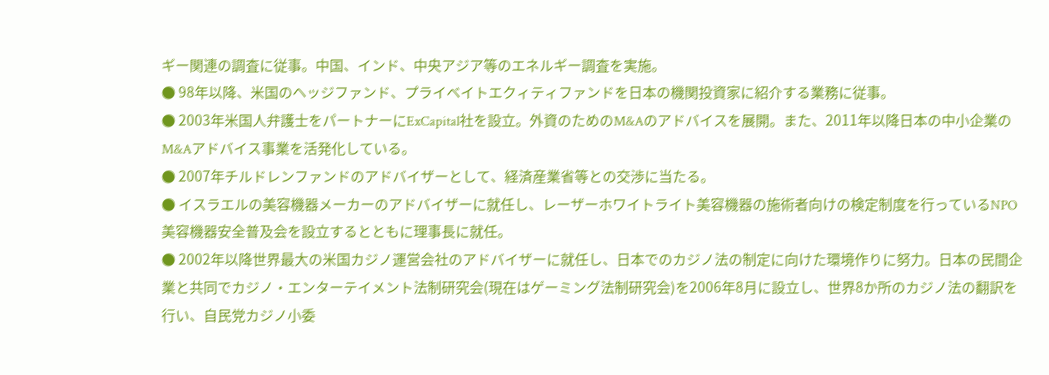ギー関連の調査に従事。中国、インド、中央アジア等のエネルギー調査を実施。
● 98年以降、米国のヘッジファンド、プライベイトエクィティファンドを日本の機関投資家に紹介する業務に従事。
● 2003年米国人弁護士をパートナーにExCapital社を設立。外資のためのM&Aのアドバイスを展開。また、2011年以降日本の中小企業のM&Aアドバイス事業を活発化している。
● 2007年チルドレンファンドのアドバイザーとして、経済産業省等との交渉に当たる。
● イスラエルの美容機器メーカーのアドバイザーに就任し、レーザーホワイトライト美容機器の施術者向けの検定制度を行っているNPO美容機器安全普及会を設立するとともに理事長に就任。
● 2002年以降世界最大の米国カジノ運営会社のアドバイザーに就任し、日本でのカジノ法の制定に向けた環境作りに努力。日本の民間企業と共同でカジノ・エンターテイメント法制研究会(現在はゲーミング法制研究会)を2006年8月に設立し、世界8か所のカジノ法の翻訳を行い、自民党カジノ小委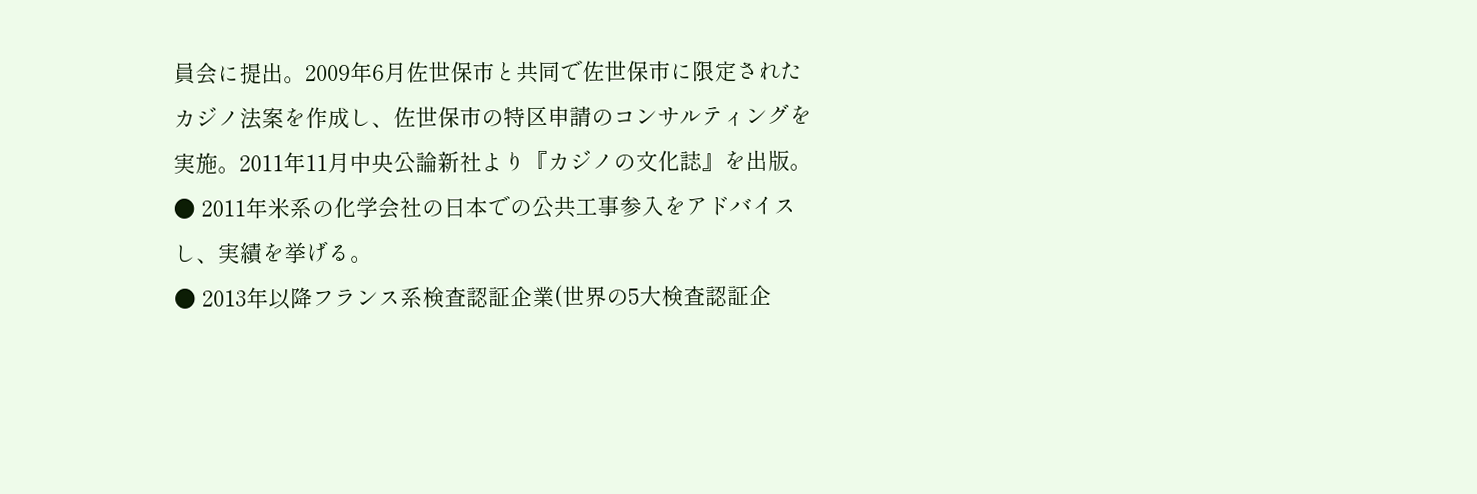員会に提出。2009年6月佐世保市と共同で佐世保市に限定されたカジノ法案を作成し、佐世保市の特区申請のコンサルティングを実施。2011年11月中央公論新社より『カジノの文化誌』を出版。
● 2011年米系の化学会社の日本での公共工事参入をアドバイスし、実績を挙げる。
● 2013年以降フランス系検査認証企業(世界の5大検査認証企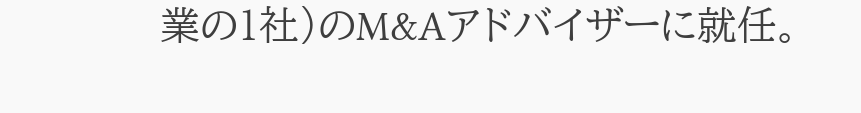業の1社)のM&Aアドバイザーに就任。